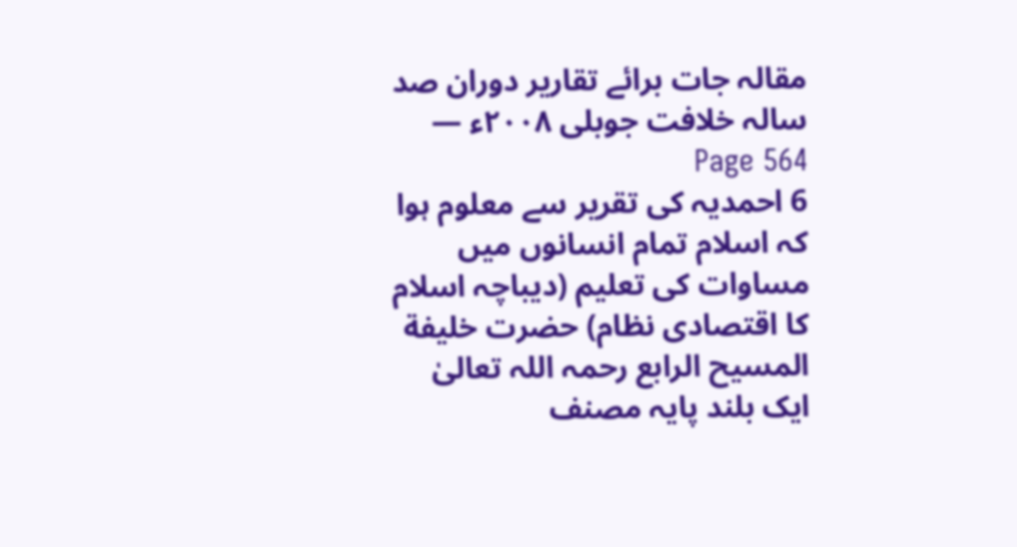مقالہ جات برائے تقاریر دوران صد سالہ خلافت جوبلی ۲۰۰۸ء — Page 564
6 احمدیہ کی تقریر سے معلوم ہوا کہ اسلام تمام انسانوں میں مساوات کی تعلیم (دیباچہ اسلام کا اقتصادی نظام) حضرت خلیفة المسیح الرابع رحمہ اللہ تعالیٰ ایک بلند پایہ مصنف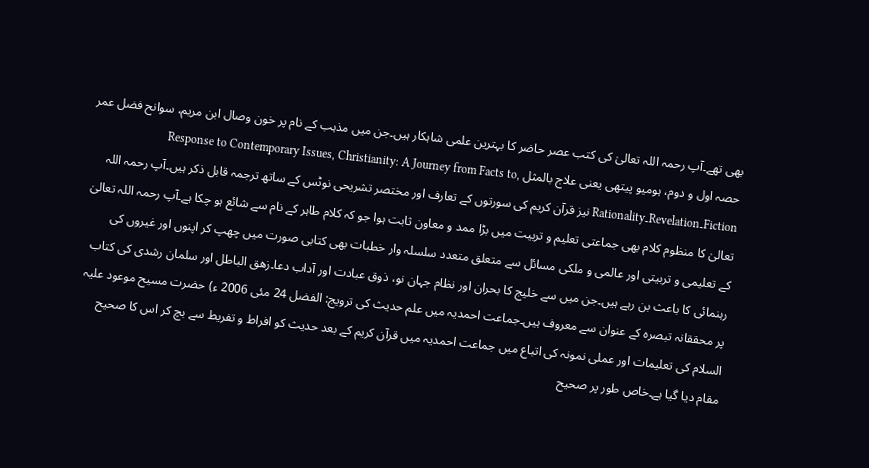بھی تھے۔آپ رحمہ اللہ تعالیٰ کی کتب عصر حاضر کا بہترین علمی شاہکار ہیں۔جن میں مذہب کے نام پر خون وصال ابن مریم، سوانح فضل عمر حصہ اول و دوم، ہومیو پیتھی یعنی علاج بالمثل ,Response to Contemporary Issues, Christianity: A Journey from Facts to Fiction۔Revelation۔Rationality نیز قرآن کریم کی سورتوں کے تعارف اور مختصر تشریحی نوٹس کے ساتھ ترجمہ قابل ذکر ہیں۔آپ رحمہ اللہ تعالیٰ کا منظوم کلام بھی جماعتی تعلیم و تربیت میں بڑا ممد و معاون ثابت ہوا جو کہ کلام طاہر کے نام سے شائع ہو چکا ہے۔آپ رحمہ اللہ تعالیٰ کے تعلیمی و تربیتی اور عالمی و ملکی مسائل سے متعلق متعدد سلسلہ وار خطبات بھی کتابی صورت میں چھپ کر اپنوں اور غیروں کی رہنمائی کا باعث بن رہے ہیں۔جن میں سے خلیج کا بحران اور نظام جہان نو، ذوق عبادت اور آداب دعا۔زھق الباطل اور سلمان رشدی کی کتاب پر محققانہ تبصرہ کے عنوان سے معروف ہیں۔جماعت احمدیہ میں علم حدیث کی ترویج: الفضل 24 مئی 2006 ء) حضرت مسیح موعود علیہ السلام کی تعلیمات اور عملی نمونہ کی اتباع میں جماعت احمدیہ میں قرآن کریم کے بعد حدیث کو افراط و تفریط سے بچ کر اس کا صحیح مقام دیا گیا ہے۔خاص طور پر صحیح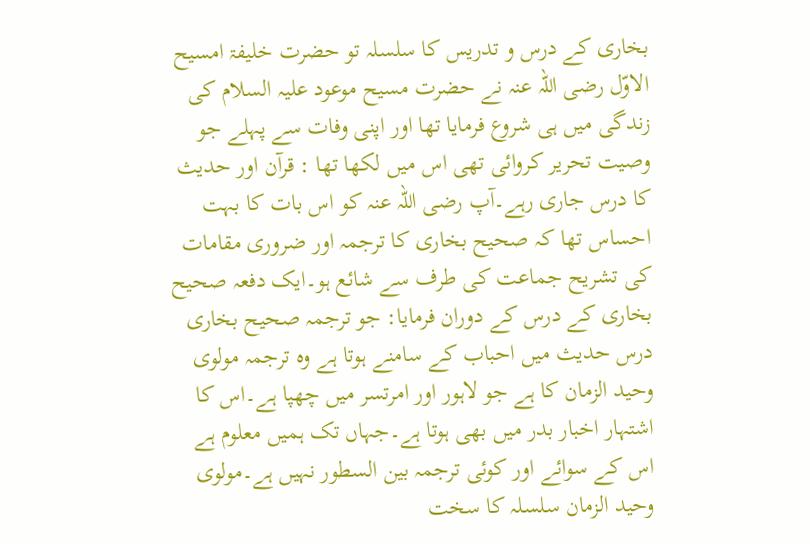بخاری کے درس و تدریس کا سلسلہ تو حضرت خلیفۃ امسیح الاوّل رضی اللہ عنہ نے حضرت مسیح موعود علیہ السلام کی زندگی میں ہی شروع فرمایا تھا اور اپنی وفات سے پہلے جو وصیت تحریر کروائی تھی اس میں لکھا تھا : قرآن اور حدیث کا درس جاری رہے۔آپ رضی اللہ عنہ کو اس بات کا بہت احساس تھا کہ صحیح بخاری کا ترجمہ اور ضروری مقامات کی تشریح جماعت کی طرف سے شائع ہو۔ایک دفعہ صحیح بخاری کے درس کے دوران فرمایا: جو ترجمہ صحیح بخاری درس حدیث میں احباب کے سامنے ہوتا ہے وہ ترجمہ مولوی وحید الزمان کا ہے جو لاہور اور امرتسر میں چھپا ہے۔اس کا اشتہار اخبار بدر میں بھی ہوتا ہے۔جہاں تک ہمیں معلوم ہے اس کے سوائے اور کوئی ترجمہ بین السطور نہیں ہے۔مولوی وحید الزمان سلسلہ کا سخت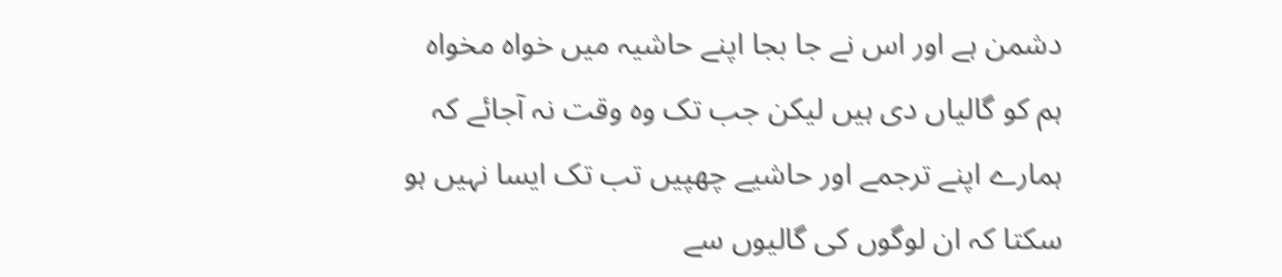دشمن ہے اور اس نے جا بجا اپنے حاشیہ میں خواہ مخواہ ہم کو گالیاں دی ہیں لیکن جب تک وہ وقت نہ آجائے کہ ہمارے اپنے ترجمے اور حاشیے چھپیں تب تک ایسا نہیں ہو سکتا کہ ان لوگوں کی گالیوں سے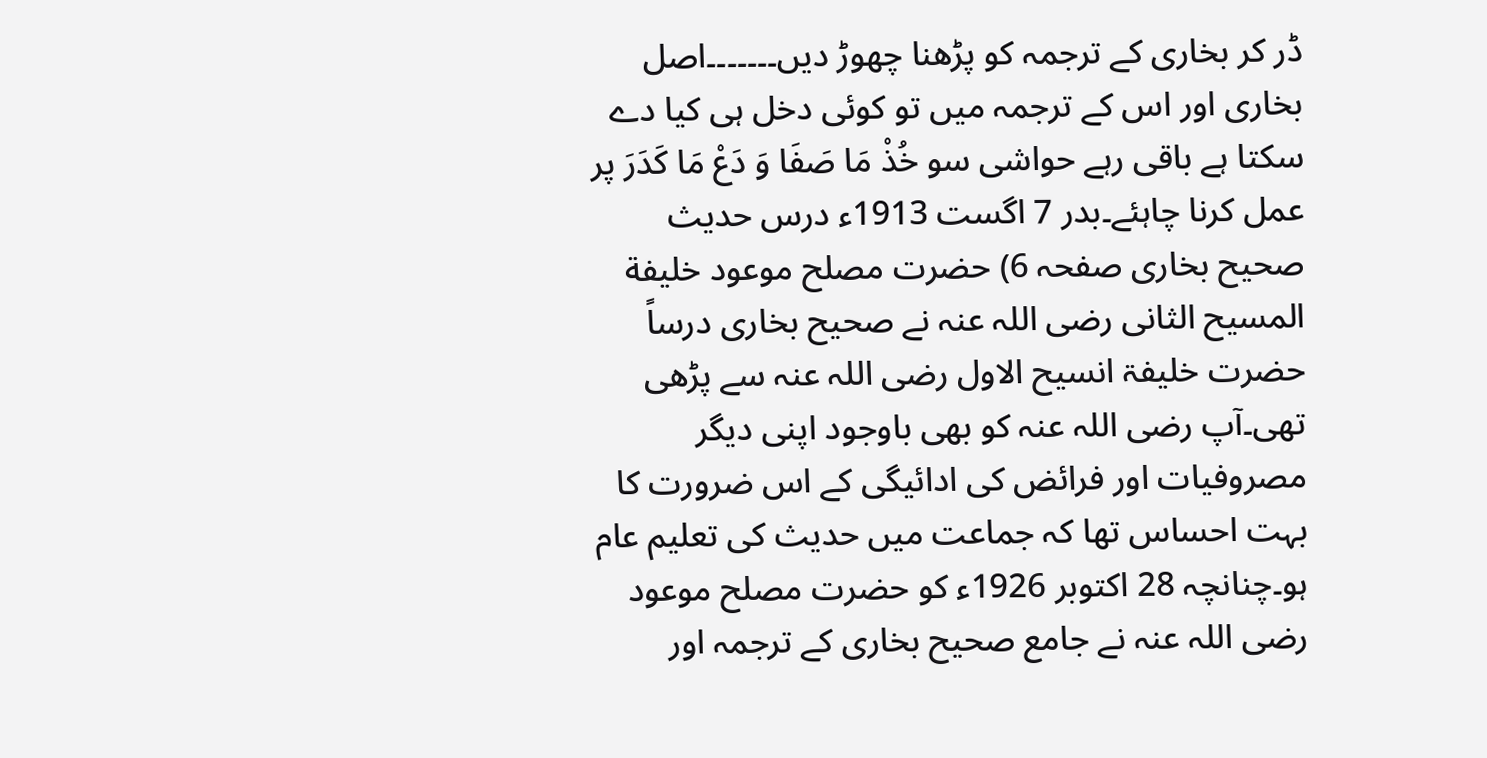ڈر کر بخاری کے ترجمہ کو پڑھنا چھوڑ دیں۔۔۔۔۔۔۔اصل بخاری اور اس کے ترجمہ میں تو کوئی دخل ہی کیا دے سکتا ہے باقی رہے حواشی سو خُذْ مَا صَفَا وَ دَعْ مَا كَدَرَ پر عمل کرنا چاہئے۔بدر 7 اگست 1913ء درس حدیث صحیح بخاری صفحہ 6) حضرت مصلح موعود خلیفة المسیح الثانی رضی اللہ عنہ نے صحیح بخاری درساً حضرت خلیفۃ انسیح الاول رضی اللہ عنہ سے پڑھی تھی۔آپ رضی اللہ عنہ کو بھی باوجود اپنی دیگر مصروفیات اور فرائض کی ادائیگی کے اس ضرورت کا بہت احساس تھا کہ جماعت میں حدیث کی تعلیم عام ہو۔چنانچہ 28 اکتوبر 1926ء کو حضرت مصلح موعود رضی اللہ عنہ نے جامع صحیح بخاری کے ترجمہ اور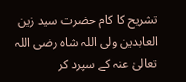تشریح کا کام حضرت سید زین العابدین ولی اللہ شاہ رضی اللہ تعالیٰ عنہ کے سپرد کر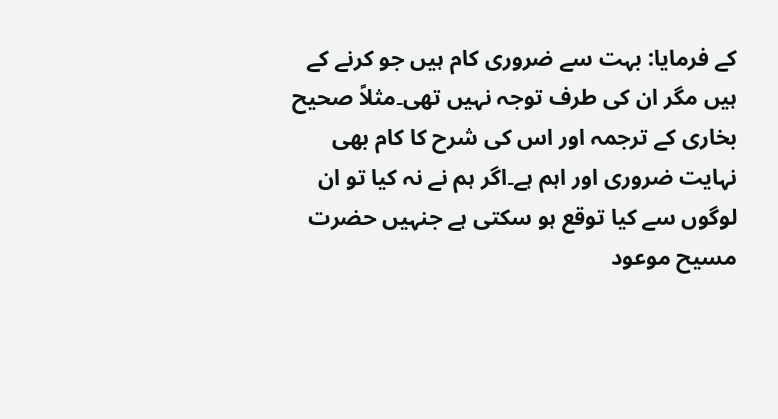کے فرمایا: بہت سے ضروری کام ہیں جو کرنے کے ہیں مگر ان کی طرف توجہ نہیں تھی۔مثلاً صحیح بخاری کے ترجمہ اور اس کی شرح کا کام بھی نہایت ضروری اور اہم ہے۔اگر ہم نے نہ کیا تو ان لوگوں سے کیا توقع ہو سکتی ہے جنہیں حضرت مسیح موعود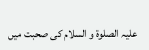علیہ الصلوۃ و السلام کی صحبت میں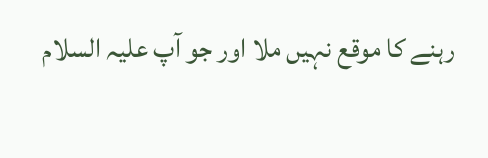رہنے کا موقع نہیں ملا اور جو آپ علیہ السلام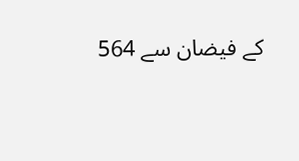کے فیضان سے 564